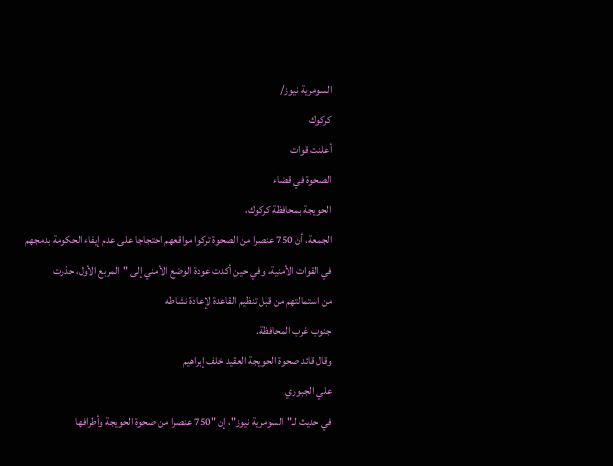السومرية نيوز/
كركوك
أعلنت قوات
الصحوة في قضاء
الحويجة بمحافظة كركوك،
الجمعة، أن 750 عنصرا من الصحوة تركوا مواقعهم احتجاجا على عدم إيفاء الحكومة بدمجهم
في القوات الأمنية، وفي حين أكدت عودة الوضع الأمني إلى "المربع الأول، حذرت
من استمالتهم من قبل تنظيم القاعدة لإعادة نشاطه
جنوب غرب المحافظة.
وقال قائد صحوة الحويجة العقيد خلف إبراهيم
علي الجبوري
في حديث لـ"السومرية نيوز"، إن "750 عنصرا من صحوة الحويجة وأطرافها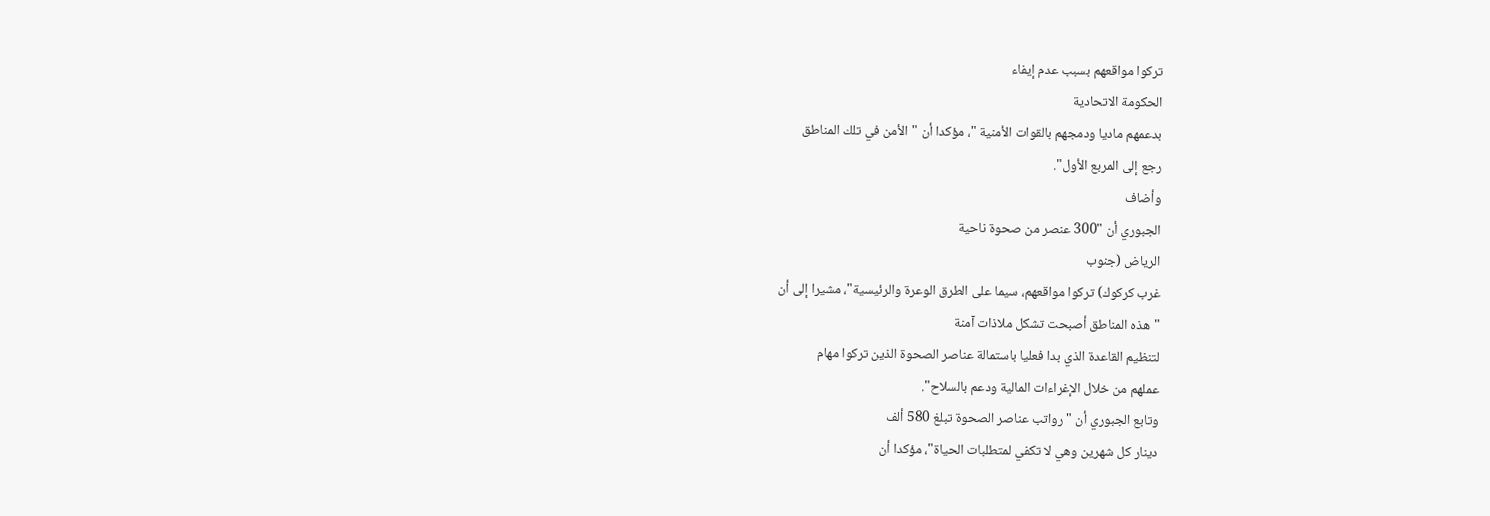تركوا مواقعهم بسبب عدم إيفاء
الحكومة الاتحادية
بدعمهم ماديا ودمجهم بالقوات الأمنية "، مؤكدا أن "الأمن في تلك المناطق
رجع إلى المربع الأول".
وأضاف
الجبوري أن "300 عنصر من صحوة ناحية
الرياض (جنوب
غرب كركوك) تركوا مواقعهم، سيما على الطرق الوعرة والرئيسية"، مشيرا إلى أن
"هذه المناطق أصبحت تشكل ملاذات آمنة
لتنظيم القاعدة الذي بدا فعليا باستمالة عناصر الصحوة الذين تركوا مهام
عملهم من خلال الإغراءات المالية ودعم بالسلاح".
وتابع الجبوري أن "رواتب عناصر الصحوة تبلغ 580 ألف
دينار كل شهرين وهي لا تكفي لمتطلبات الحياة"، مؤكدا أن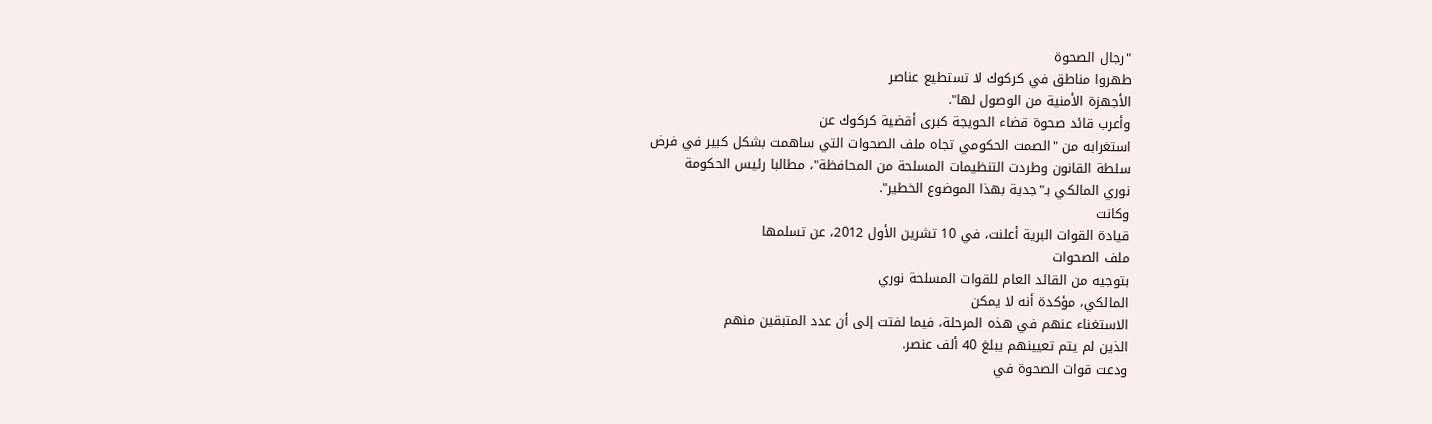"رجال الصحوة
طهروا مناطق في كركوك لا تستطيع عناصر
الأجهزة الأمنية من الوصول لها".
وأعرب قائد صحوة قضاء الحويجة كبرى أقضية كركوك عن
استغرابه من "الصمت الحكومي تجاه ملف الصحوات التي ساهمت بشكل كبير في فرض
سلطة القانون وطردت التنظيمات المسلحة من المحافظة"، مطالبا رئيس الحكومة
نوري المالكي بـ"جدية بهذا الموضوع الخطير".
وكانت
قيادة القوات البرية أعلنت، في 10 تشرين الأول 2012، عن تسلمها
ملف الصحوات
بتوجيه من القائد العام للقوات المسلحة نوري
المالكي، مؤكدة أنه لا يمكن
الاستغناء عنهم في هذه المرحلة، فيما لفتت إلى أن عدد المتبقين منهم
الذين لم يتم تعيينهم يبلغ 40 ألف عنصر.
ودعت قوات الصحوة في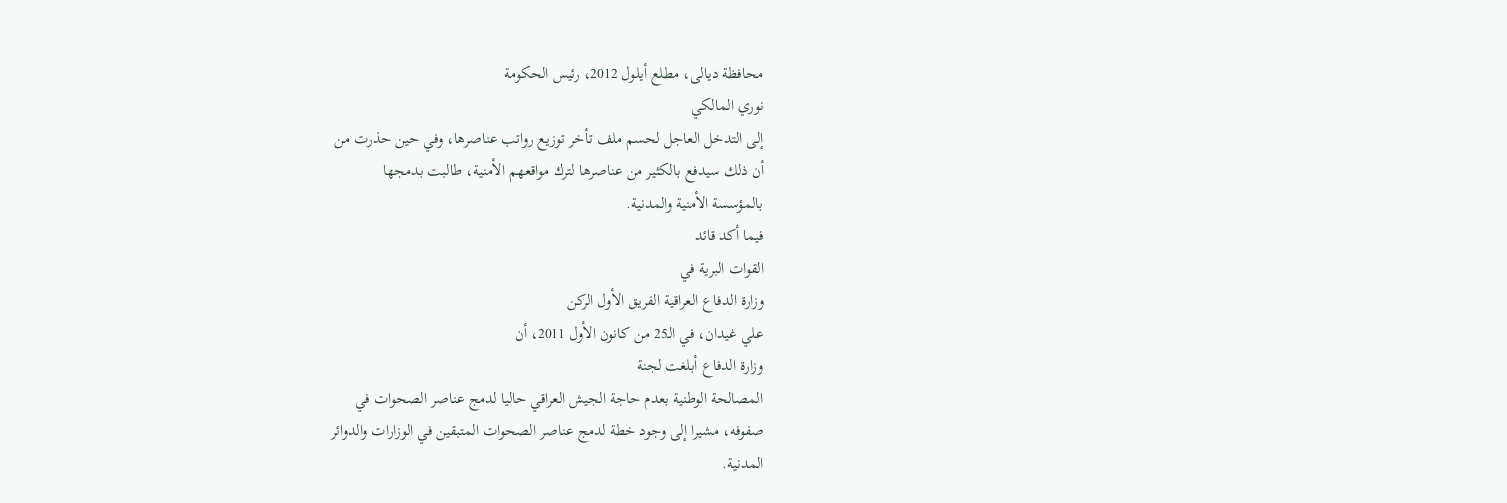محافظة ديالى، مطلع أيلول 2012، رئيس الحكومة
نوري المالكي
إلى التدخل العاجل لحسم ملف تأخر توزيع رواتب عناصرها، وفي حين حذرت من
أن ذلك سيدفع بالكثير من عناصرها لترك مواقعهم الأمنية، طالبت بدمجها
بالمؤسسة الأمنية والمدنية.
فيما أكد قائد
القوات البرية في
وزارة الدفاع العراقية الفريق الأول الركن
علي غيدان، في الـ25 من كانون الأول 2011، أن
وزارة الدفاع أبلغت لجنة
المصالحة الوطنية بعدم حاجة الجيش العراقي حاليا لدمج عناصر الصحوات في
صفوفه، مشيرا إلى وجود خطة لدمج عناصر الصحوات المتبقين في الوزارات والدوائر
المدنية.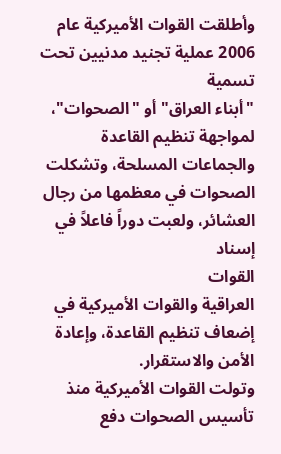وأطلقت القوات الأميركية عام 2006 عملية تجنيد مدنيين تحت تسمية
"أبناء العراق" أو "الصحوات"، لمواجهة تنظيم القاعدة
والجماعات المسلحة، وتشكلت الصحوات في معظمها من رجال العشائر، ولعبت دوراً فاعلاً في إسناد
القوات
العراقية والقوات الأميركية في إضعاف تنظيم القاعدة، وإعادة الأمن والاستقرار.
وتولت القوات الأميركية منذ تأسيس الصحوات دفع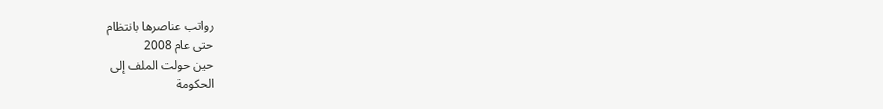رواتب عناصرها بانتظام
حتى عام 2008
حين حولت الملف إلى
الحكومة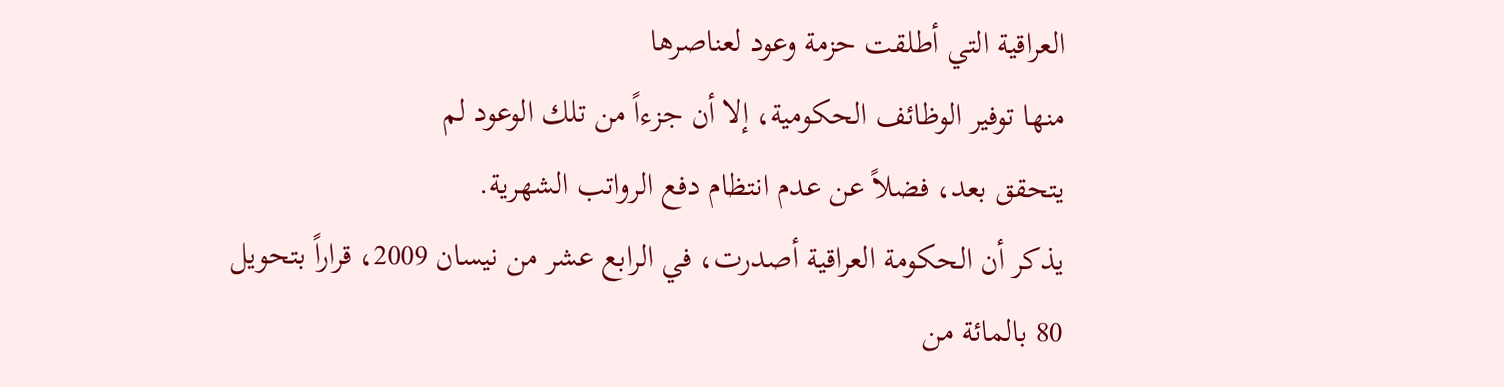العراقية التي أطلقت حزمة وعود لعناصرها
منها توفير الوظائف الحكومية، إلا أن جزءاً من تلك الوعود لم
يتحقق بعد، فضلاً عن عدم انتظام دفع الرواتب الشهرية.
يذكر أن الحكومة العراقية أصدرت، في الرابع عشر من نيسان 2009، قراراً بتحويل
80 بالمائة من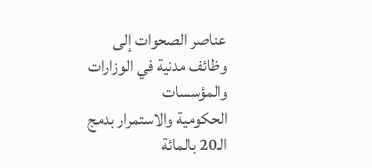عناصر الصحوات إلى وظائف مدنية في الوزارات والمؤسسات
الحكومية والاستمرار بدمج الـ20 بالمائة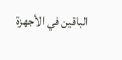الباقين في الأجهزة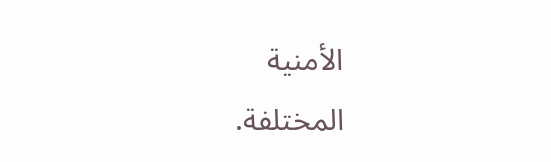الأمنية
المختلفة.